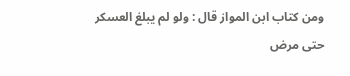ومن كتاب ابن المواز قال : ولو لم يبلغ العسكر حتى مرض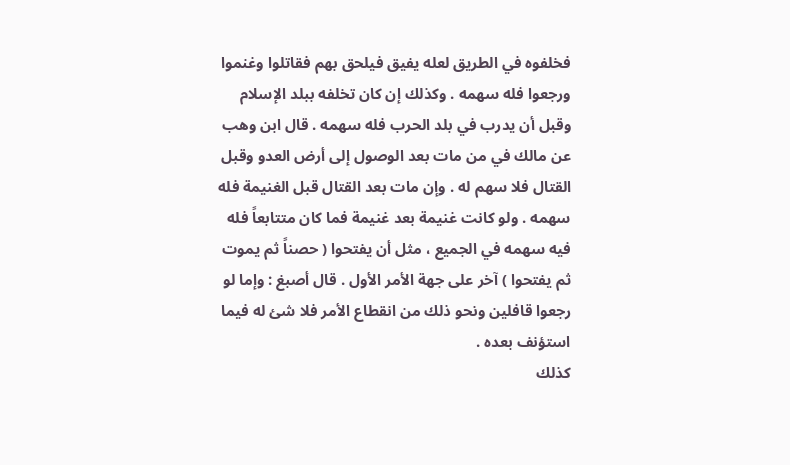فخلفوه في الطريق لعله يفيق فيلحق بهم فقاتلوا وغنموا ورجعوا فله سهمه . وكذلك إن كان تخلفه ببلد الإسلام وقبل أن يدرب في بلد الحرب فله سهمه . قال ابن وهب عن مالك في من مات بعد الوصول إلى أرض العدو وقبل القتال فلا سهم له . وإن مات بعد القتال قبل الغنيمة فله سهمه . ولو كانت غنيمة بعد غنيمة فما كان متتابعاً فله فيه سهمه في الجميع ، مثل أن يفتحوا ( حصناً ثم يموت ثم يفتحوا ) آخر على جهة الأمر الأول . قال أصبغ : وإما لو رجعوا قافلين ونحو ذلك من انقطاع الأمر فلا شئ له فيما استؤنف بعده .
كذلك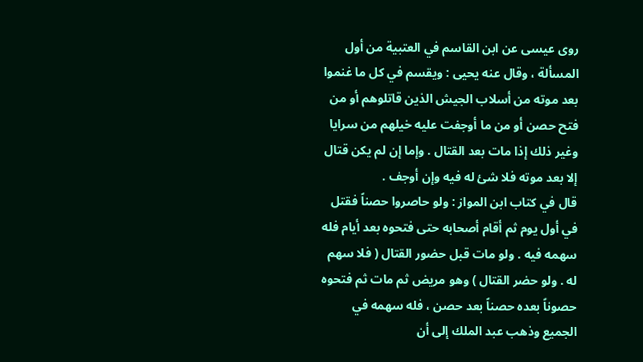روى عيسى عن ابن القاسم في العتبية من أول المسألة ، وقال عنه يحيى : ويقسم في كل ما غنموا بعد موته من أسلاب الجيش الذين قاتلوهم أو من فتح حصن أو من ما أوجفت عليه خيلهم من سرايا وغير ذلك إذا مات بعد القتال . وإما إن لم يكن قتال إلا بعد موته فلا شئ له فيه وإن أوجف .
قال في كتاب ابن المواز : ولو حاصروا حصناً فقتل في أول يوم ثم أقام أصحابه حتى فتحوه بعد أيام فله سهمه فيه . ولو مات قبل حضور القتال ( فلا سهم له . ولو حضر القتال ) وهو مريض ثم مات ثم فتحوه حصوناً بعده حصناً بعد حصن ، فله سهمه في الجميع وذهب عبد الملك إلى أن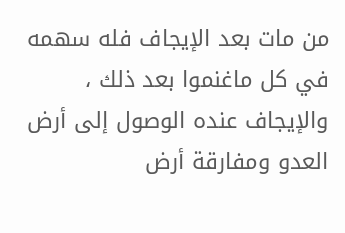من مات بعد الإيجاف فله سهمه في كل ماغنموا بعد ذلك ، والإيجاف عنده الوصول إلى أرض العدو ومفارقة أرض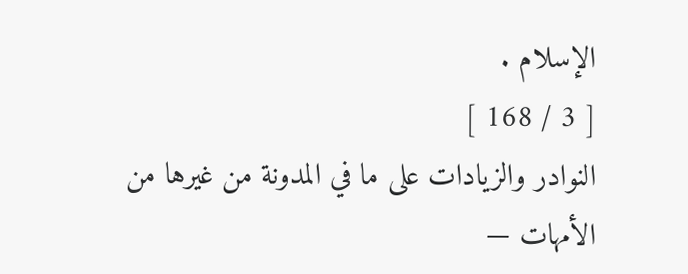الإسلام .
[ 3 / 168 ]
النوادر والزيادات على ما في المدونة من غيرها من الأمهات —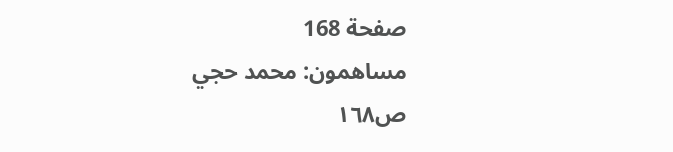صفحة 168
مساهمون: محمد حجي
ص١٦٨